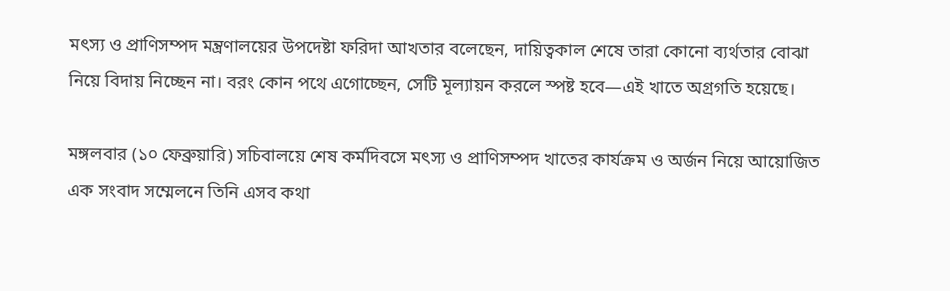মৎস্য ও প্রাণিসম্পদ মন্ত্রণালয়ের উপদেষ্টা ফরিদা আখতার বলেছেন, দায়িত্বকাল শেষে তারা কোনো ব্যর্থতার বোঝা নিয়ে বিদায় নিচ্ছেন না। বরং কোন পথে এগোচ্ছেন, সেটি মূল্যায়ন করলে স্পষ্ট হবে—এই খাতে অগ্রগতি হয়েছে।

মঙ্গলবার (১০ ফেব্রুয়ারি) সচিবালয়ে শেষ কর্মদিবসে মৎস্য ও প্রাণিসম্পদ খাতের কার্যক্রম ও অর্জন নিয়ে আয়োজিত এক সংবাদ সম্মেলনে তিনি এসব কথা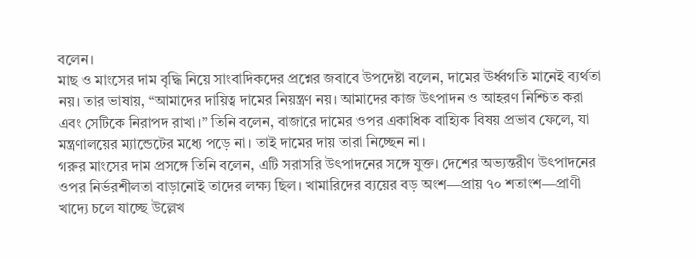বলেন।
মাছ ও মাংসের দাম বৃদ্ধি নিয়ে সাংবাদিকদের প্রশ্নের জবাবে উপদেষ্টা বলেন, দামের ঊর্ধ্বগতি মানেই ব্যর্থতা নয়। তার ভাষায়, “আমাদের দায়িত্ব দামের নিয়ন্ত্রণ নয়। আমাদের কাজ উৎপাদন ও আহরণ নিশ্চিত করা এবং সেটিকে নিরাপদ রাখা।” তিনি বলেন, বাজারে দামের ওপর একাধিক বাহ্যিক বিষয় প্রভাব ফেলে, যা মন্ত্রণালয়ের ম্যান্ডেটের মধ্যে পড়ে না। তাই দামের দায় তারা নিচ্ছেন না।
গরুর মাংসের দাম প্রসঙ্গে তিনি বলেন, এটি সরাসরি উৎপাদনের সঙ্গে যুক্ত। দেশের অভ্যন্তরীণ উৎপাদনের ওপর নির্ভরশীলতা বাড়ানোই তাদের লক্ষ্য ছিল। খামারিদের ব্যয়ের বড় অংশ—প্রায় ৭০ শতাংশ—প্রাণী খাদ্যে চলে যাচ্ছে উল্লেখ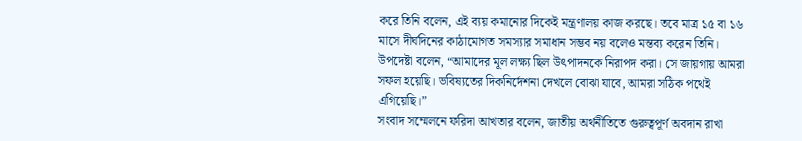করে তিনি বলেন, এই ব্যয় কমানোর দিকেই মন্ত্রণালয় কাজ করছে। তবে মাত্র ১৫ বা ১৬ মাসে দীর্ঘদিনের কাঠামোগত সমস্যার সমাধান সম্ভব নয় বলেও মন্তব্য করেন তিনি।
উপদেষ্টা বলেন, “আমাদের মূল লক্ষ্য ছিল উৎপাদনকে নিরাপদ করা। সে জায়গায় আমরা সফল হয়েছি। ভবিষ্যতের দিকনির্দেশনা দেখলে বোঝা যাবে, আমরা সঠিক পথেই এগিয়েছি।”
সংবাদ সম্মেলনে ফরিদা আখতার বলেন, জাতীয় অর্থনীতিতে গুরুত্বপূর্ণ অবদান রাখা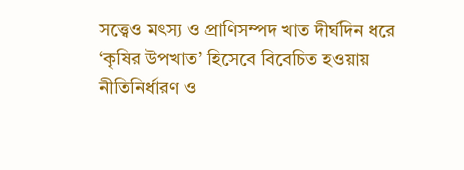সত্ত্বেও মৎস্য ও প্রাণিসম্পদ খাত দীর্ঘদিন ধরে ‘কৃষির উপখাত’ হিসেবে বিবেচিত হওয়ায় নীতিনির্ধারণ ও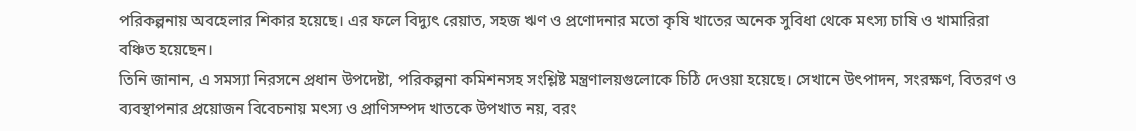পরিকল্পনায় অবহেলার শিকার হয়েছে। এর ফলে বিদ্যুৎ রেয়াত, সহজ ঋণ ও প্রণোদনার মতো কৃষি খাতের অনেক সুবিধা থেকে মৎস্য চাষি ও খামারিরা বঞ্চিত হয়েছেন।
তিনি জানান, এ সমস্যা নিরসনে প্রধান উপদেষ্টা, পরিকল্পনা কমিশনসহ সংশ্লিষ্ট মন্ত্রণালয়গুলোকে চিঠি দেওয়া হয়েছে। সেখানে উৎপাদন, সংরক্ষণ, বিতরণ ও ব্যবস্থাপনার প্রয়োজন বিবেচনায় মৎস্য ও প্রাণিসম্পদ খাতকে উপখাত নয়, বরং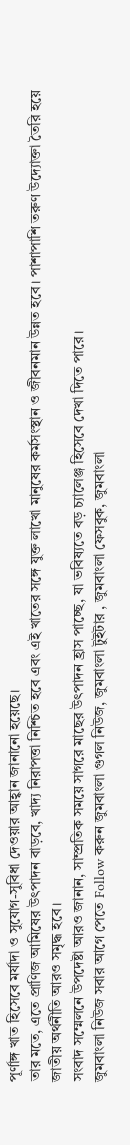পূর্ণাঙ্গ খাত হিসেবে মর্যাদা ও সুযোগ-সুবিধা দেওয়ার আহ্বান জানানো হয়েছে।
তার মতে, এতে প্রাণিজ আমিষের উৎপাদন বাড়বে, খাদ্য নিরাপত্তা নিশ্চিত হবে এবং এই খাতের সঙ্গে যুক্ত লাখো মানুষের কর্মসংস্থান ও জীবনমান উন্নত হবে। পাশাপাশি তরুণ উদ্যোক্তা তৈরি হয়ে জাতীয় অর্থনীতি আরও সমৃদ্ধ হবে।
সংবাদ সম্মেলনে উপদেষ্টা আরও জানান, সাম্প্রতিক সময়ে সাগরে মাছের উৎপাদন হ্রাস পাচ্ছে, যা ভবিষ্যতে বড় চ্যালেঞ্জ হিসেবে দেখা দিতে পারে।
জুমবাংলা নিউজ সবার আগে পেতে Follow করুন জুমবাংলা গুগল নিউজ, জুমবাংলা টুইটার , জুমবাংলা ফেসবুক, জুমবাংলা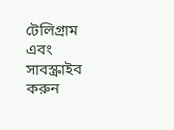টেলিগ্রাম এবং সাবস্ক্রাইব করুন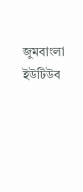জুমবাংলা ইউটিউব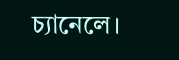চ্যানেলে।